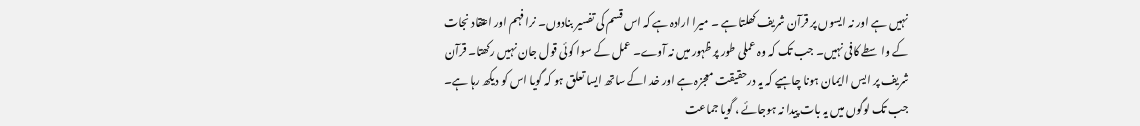نہیں ہے اور نہ ایسوں پر قرآن شریف کھلتا ہے ۔ میرا ارادہ ہے کہ اس قسم کی تفسیر بنادوں۔ نرا فہم اور اعتقاد نجات کے واسطے کافی نہیں۔ جب تک کہ وہ عملی طور پر ظہور میں نہ آوے۔ عمل کے سوا کوئی قول جان نہیں رکھتا۔ قرآن شریف پر ایس اایمان ہونا چاہیے کہ یہ درحقیقت معجزہ ہے اور خد اکے ساتھ ایسا تعلق ہو کہ گویا اس کو دیکھ رہا ہے۔ جب تک لوگوں میں یہ بات پیدا نہ ہوجائے ، گویا جماعت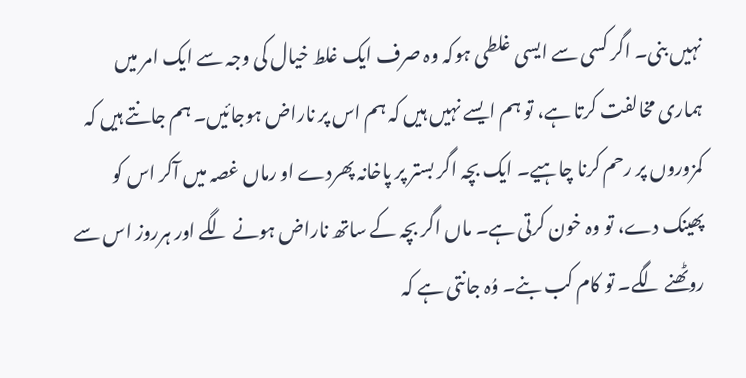نہیں بنی۔ اگر کسی سے ایسی غلطی ہوکہ وہ صرف ایک غلط خیال کی وجہ سے ایک امر میں ہماری مخالفت کرتا ہے، تو ہم ایسے نہیں ہیں کہ ہم اس پر ناراض ہوجائیں۔ ہم جانتے ہیں کہ کمزوروں پر رحم کرنا چاہیے۔ ایک بچہ اگر بستر پر پاخانہ پھردے او رماں غصہ میں آکر اس کو پھینک دے، تو وہ خون کرتی ہے۔ ماں اگر بچہ کے ساتھ ناراض ہونے لگے اور ہرروز اس سے روٹھنے لگے۔ تو کام کب بنے۔ وُہ جانتی ہے کہ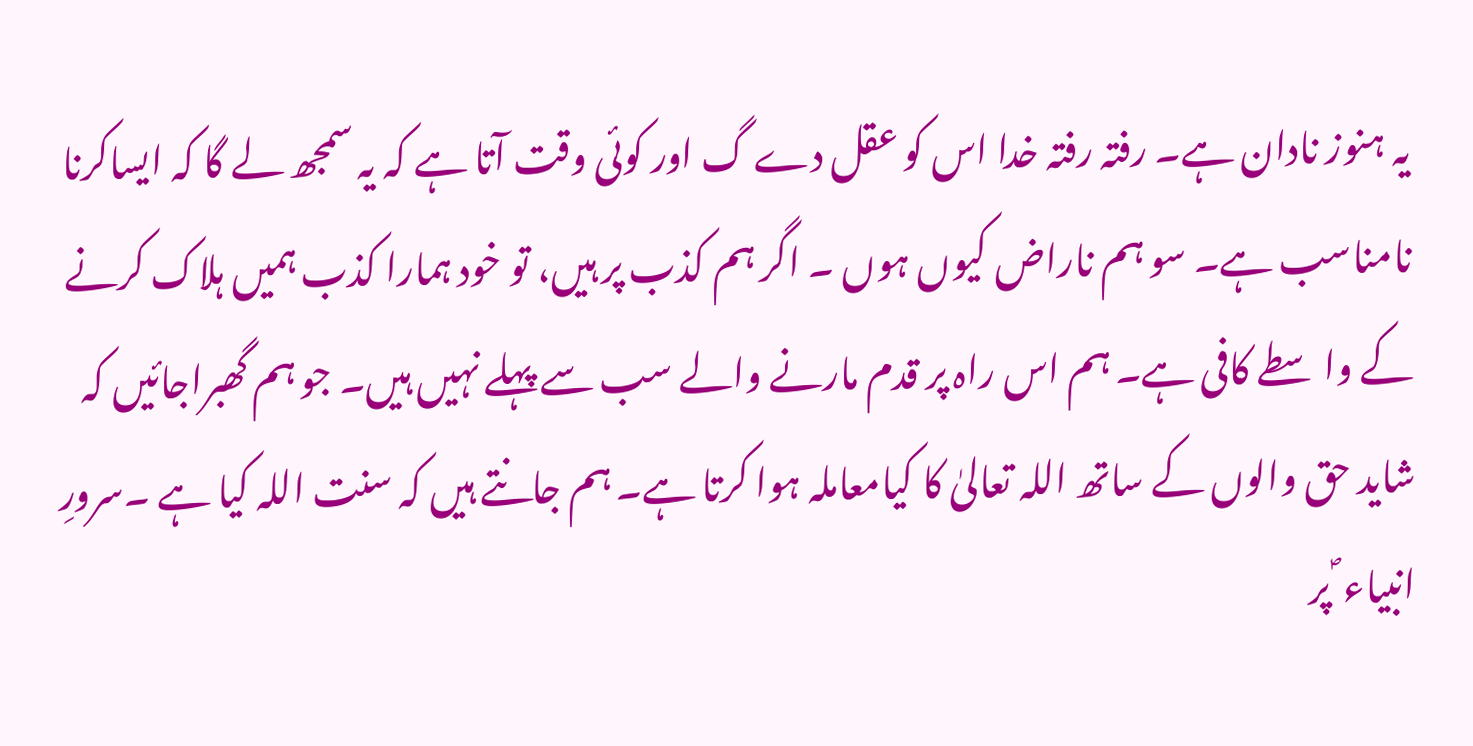یہ ہنوز نادان ہے۔ رفتہ رفتہ خدا اس کو عقل دے گ اور کوئی وقت آتا ہے کہ یہ سمجھ لے گا کہ ایساکرنا نامناسب ہے۔ سو ہم ناراض کیوں ہوں ۔ اگر ہم کذب پر ہیں، تو خود ہمارا کذب ہمیں ہلاک کرنے کے واسطے کافی ہے۔ ہم اس راہ پر قدم مارنے والے سب سے پہلے نہیں ہیں۔ جو ہم گھبراجائیں کہ شاید حق والوں کے ساتھ اللہ تعالیٰ کا کیامعاملہ ہوا کرتا ہے۔ ہم جانتے ہیں کہ سنت اللہ کیا ہے ۔سرورِ انبیاء ؐ پر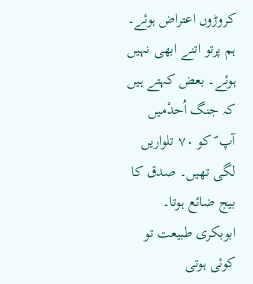کروڑوں اعتراض ہوئے۔ ہم پرتو اتنے ابھی نہیں ہوئے۔ بعض کہتے ہیں کہ جنگ اُحدْمیں آپ ؐ کو ۷۰ تلواریں لگی تھیں۔ صدق کا بیج ضائع ہوتا۔ ابوبکری طبیعت تو کوئی ہوتی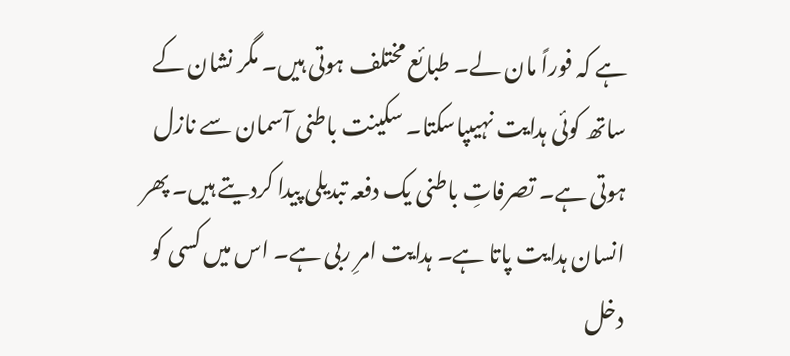ہے کہ فوراً مان لے۔ طبائع مختلف ہوتی ہیں۔ مگر نشان کے ساتھ کوئی ہدایت نہیںپاسکتا۔ سکینت باطنی آسمان سے نازل ہوتی ہے۔ تصرفاتِ باطنی یک دفعہ تبدیلی پیدا کردیتے ہیں۔ پھر انسان ہدایت پاتا ہے۔ ہدایت امرِ ربی ہے۔ اس میں کسی کو دخل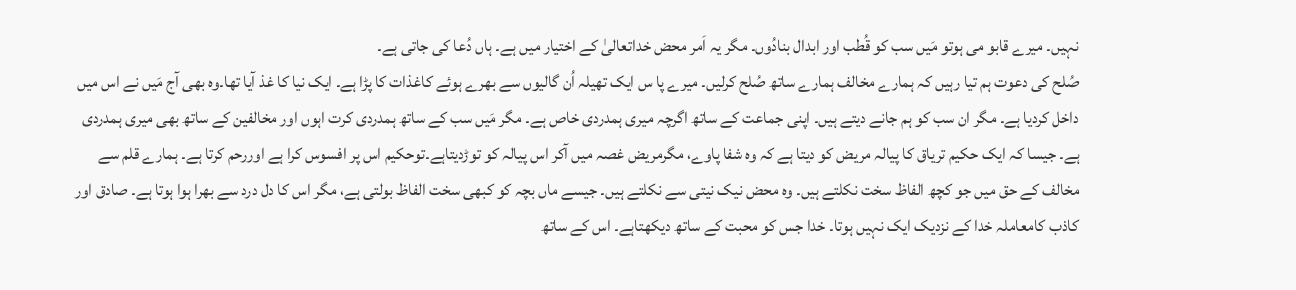نہیں۔ میرے قابو می ہوتو مَیں سب کو قُطب اور ابدال بنادُوں۔ مگر یہ اَمر محض خداتعالیٰ کے اختیار میں ہے۔ ہاں دُعا کی جاتی ہے۔
صُلح کی دعوت ہم تیا رہیں کہ ہمارے مخالف ہمارے ساتھ صُلح کرلیں۔ میرے پا س ایک تھیلہ اُن گالیوں سے بھرے ہوئے کاغذات کا پڑا ہے۔ ایک نیا کا غذ آیا تھا۔وہ بھی آج مَیں نے اس میں داخل کردیا ہے۔ مگر ان سب کو ہم جانے دیتے ہیں۔ اپنی جماعت کے ساتھ اگرچہ میری ہمدردی خاص ہے۔ مگر مَیں سب کے ساتھ ہمدردی کرت اہوں اور مخالفین کے ساتھ بھی میری ہمدردی ہے۔ جیسا کہ ایک حکیم تریاق کا پیالہ مریض کو دیتا ہے کہ وہ شفا پاوے، مگرمریض غصہ میں آکر اس پیالہ کو توڑدیتاہے۔توحکیم اس پر افسوس کرا ہے اوررحم کرتا ہے۔ ہمارے قلم سے مخالف کے حق میں جو کچھ الفاظ سخت نکلتے ہیں۔ وہ محض نیک نیتی سے نکلتے ہیں۔ جیسے ماں بچہ کو کبھی سخت الفاظ بولتی ہے، مگر اس کا دل درد سے بھرا ہوا ہوتا ہے۔ صادق اور کاذب کامعاملہ خدا کے نزدیک ایک نہیں ہوتا۔ خدا جس کو محبت کے ساتھ دیکھتاہے۔ اس کے ساتھ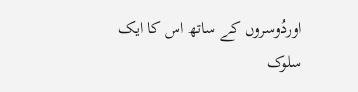اوردُوسروں کے ساتھ اس کا ایک سلوک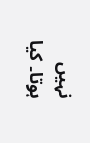نہیں ہوتا۔ کیا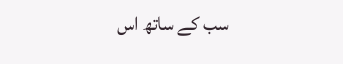سب کے ساتھ اس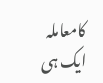کامعاملہ ایک ہی